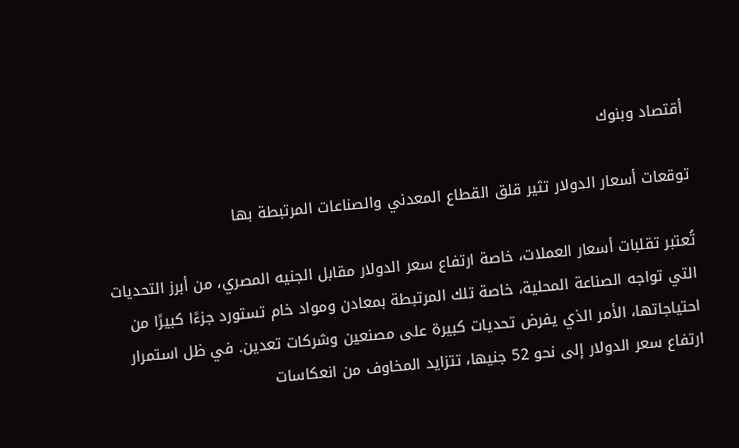أقتصاد وبنوك

توقعات أسعار الدولار تثير قلق القطاع المعدني والصناعات المرتبطة بها

تُعتبر تقلبات أسعار العملات، خاصة ارتفاع سعر الدولار مقابل الجنيه المصري، من أبرز التحديات التي تواجه الصناعة المحلية، خاصة تلك المرتبطة بمعادن ومواد خام تستورد جزءًا كبيرًا من احتياجاتها، الأمر الذي يفرض تحديات كبيرة على مصنعين وشركات تعدين. في ظل استمرار ارتفاع سعر الدولار إلى نحو 52 جنيها، تتزايد المخاوف من انعكاسات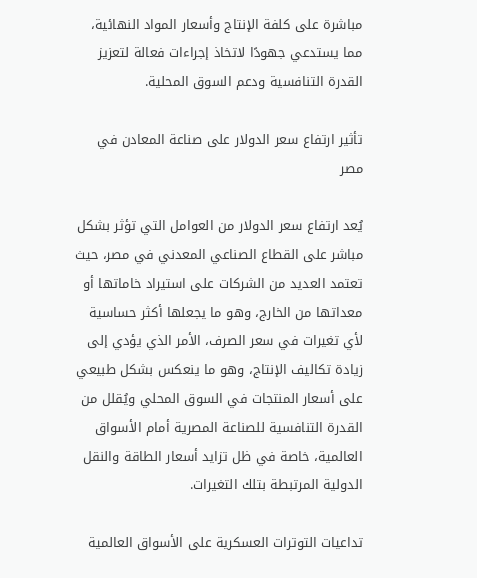مباشرة على كلفة الإنتاج وأسعار المواد النهائية، مما يستدعي جهودًا لاتخاذ إجراءات فعالة لتعزيز القدرة التنافسية ودعم السوق المحلية.

تأثير ارتفاع سعر الدولار على صناعة المعادن في مصر

يُعد ارتفاع سعر الدولار من العوامل التي تؤثر بشكل مباشر على القطاع الصناعي المعدني في مصر، حيث تعتمد العديد من الشركات على استيراد خاماتها أو معداتها من الخارج، وهو ما يجعلها أكثر حساسية لأي تغيرات في سعر الصرف، الأمر الذي يؤدي إلى زيادة تكاليف الإنتاج، وهو ما ينعكس بشكل طبيعي على أسعار المنتجات في السوق المحلي ويُقلل من القدرة التنافسية للصناعة المصرية أمام الأسواق العالمية، خاصة في ظل تزايد أسعار الطاقة والنقل الدولية المرتبطة بتلك التغيرات.

تداعيات التوترات العسكرية على الأسواق العالمية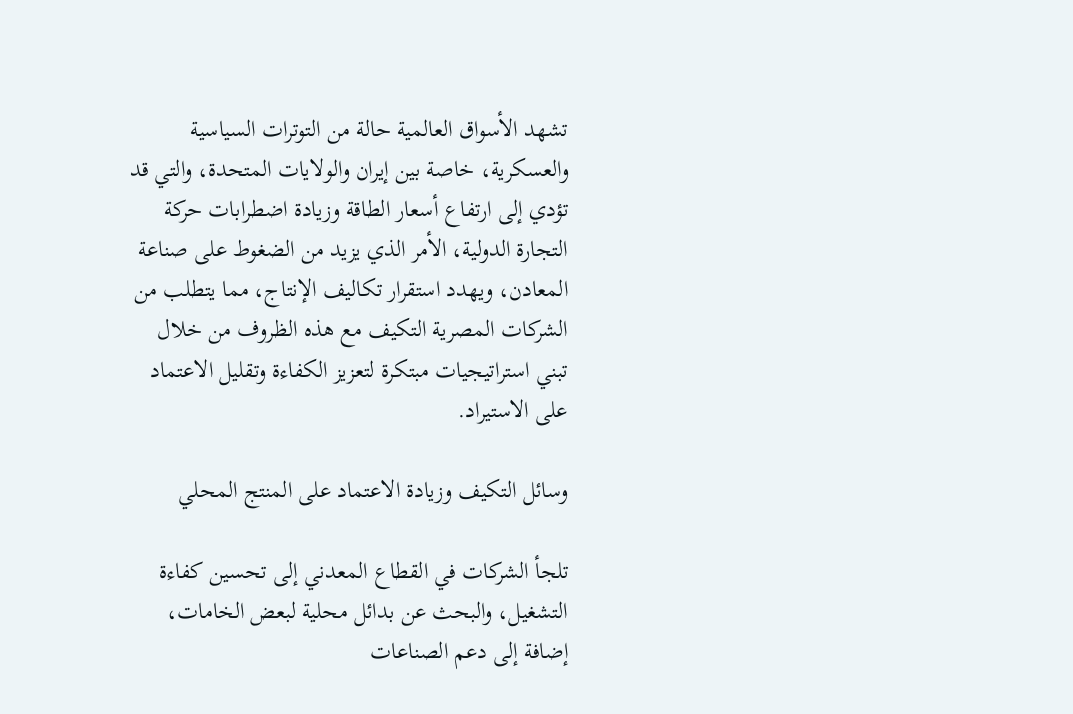تشهد الأسواق العالمية حالة من التوترات السياسية والعسكرية، خاصة بين إيران والولايات المتحدة، والتي قد تؤدي إلى ارتفاع أسعار الطاقة وزيادة اضطرابات حركة التجارة الدولية، الأمر الذي يزيد من الضغوط على صناعة المعادن، ويهدد استقرار تكاليف الإنتاج، مما يتطلب من الشركات المصرية التكيف مع هذه الظروف من خلال تبني استراتيجيات مبتكرة لتعزيز الكفاءة وتقليل الاعتماد على الاستيراد.

وسائل التكيف وزيادة الاعتماد على المنتج المحلي

تلجأ الشركات في القطاع المعدني إلى تحسين كفاءة التشغيل، والبحث عن بدائل محلية لبعض الخامات، إضافة إلى دعم الصناعات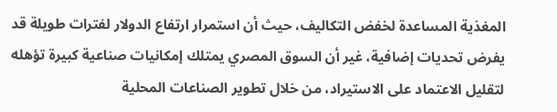المغذية المساعدة لخفض التكاليف، حيث أن استمرار ارتفاع الدولار لفترات طويلة قد يفرض تحديات إضافية، غير أن السوق المصري يمتلك إمكانيات صناعية كبيرة تؤهله لتقليل الاعتماد على الاستيراد، من خلال تطوير الصناعات المحلية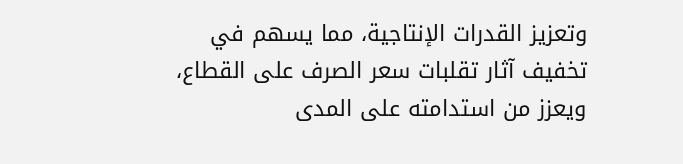وتعزيز القدرات الإنتاجية، مما يسهم في تخفيف آثار تقلبات سعر الصرف على القطاع، ويعزز من استدامته على المدى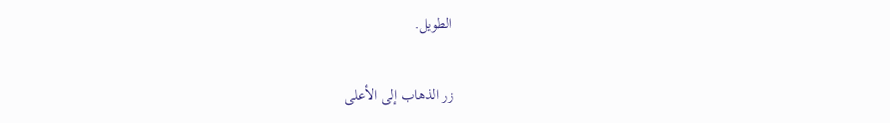الطويل.

زر الذهاب إلى الأعلى